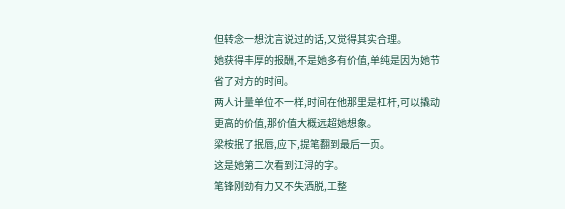但转念一想沈言说过的话,又觉得其实合理。
她获得丰厚的报酬,不是她多有价值,单纯是因为她节省了对方的时间。
两人计量单位不一样,时间在他那里是杠杆,可以撬动更高的价值,那价值大概远超她想象。
梁桉抿了抿唇,应下,提笔翻到最后一页。
这是她第二次看到江浔的字。
笔锋刚劲有力又不失洒脱,工整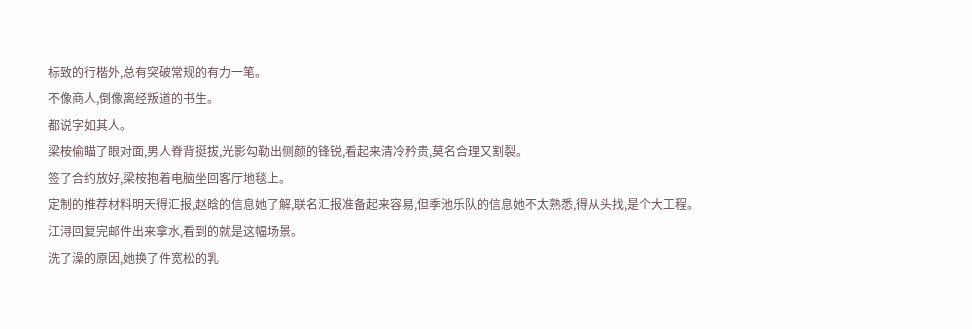标致的行楷外,总有突破常规的有力一笔。
不像商人,倒像离经叛道的书生。
都说字如其人。
梁桉偷瞄了眼对面,男人脊背挺拔,光影勾勒出侧颜的锋锐,看起来清冷矜贵,莫名合理又割裂。
签了合约放好,梁桉抱着电脑坐回客厅地毯上。
定制的推荐材料明天得汇报,赵晗的信息她了解,联名汇报准备起来容易,但季池乐队的信息她不太熟悉,得从头找,是个大工程。
江浔回复完邮件出来拿水,看到的就是这幅场景。
洗了澡的原因,她换了件宽松的乳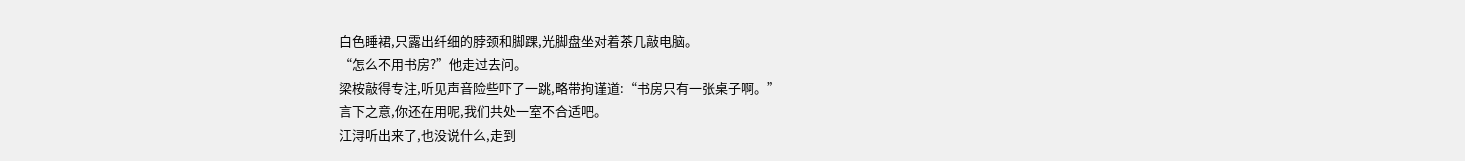白色睡裙,只露出纤细的脖颈和脚踝,光脚盘坐对着茶几敲电脑。
“怎么不用书房?”他走过去问。
梁桉敲得专注,听见声音险些吓了一跳,略带拘谨道:“书房只有一张桌子啊。”
言下之意,你还在用呢,我们共处一室不合适吧。
江浔听出来了,也没说什么,走到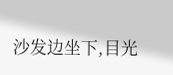沙发边坐下,目光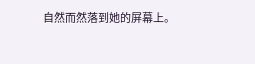自然而然落到她的屏幕上。